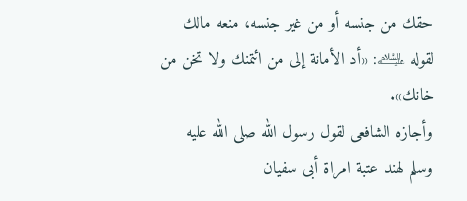حقك من جنسه أو من غير جنسه، منعه مالك لقوله ﵇: «أد الأمانة إلى من ائتمنك ولا تخن من خانك».
وأجازه الشافعى لقول رسول الله صلى الله عليه وسلم لهند عتبة امراة أبى سفيان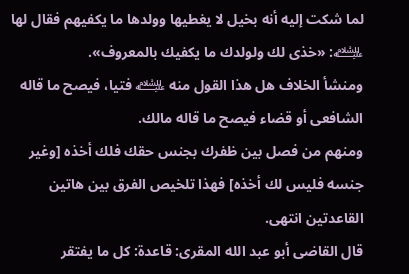لما شكت إليه أنه بخيل لا يغطيها وولدها ما يكفيهم فقال لها ﵇: «خذى لك ولولدك ما يكفيك بالمعروف».
ومنشأ الخلاف هل هذا القول منه ﵇ فتيا، فيصح ما قاله الشافعى أو قضاء فيصح ما قاله مالك.
ومنهم من فصل بين ظفرك بجنس حقك فلك أخذه [وغير جنسه فليس لك أخذه] فهذا تلخيص الفرق بين هاتين القاعدتين انتهى.
قال القاضى أبو عبد الله المقرى: قاعدة: كل ما يفتقر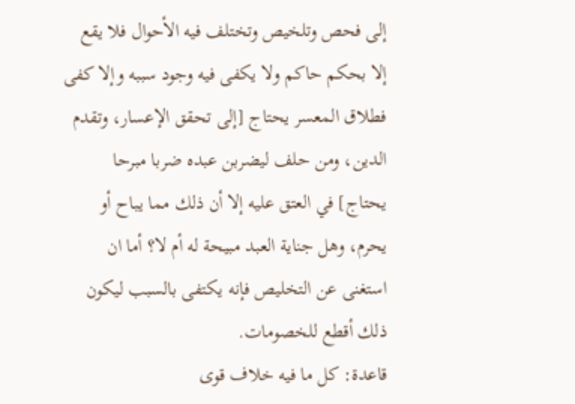إلى فحص وتلخيص وتختلف فيه الأحوال فلا يقع إلا بحكم حاكم ولا يكفى فيه وجود سببه وإلا كفى فطلاق المعسر يحتاج [إلى تحقق الإعسار، وتقدم الدين، ومن حلف ليضربن عبده ضربا مبرحا يحتاج] في العتق عليه إلا أن ذلك مما يباح أو يحرم، وهل جناية العبد مبيحة له أم لا؟ أما ان استغنى عن التخليص فإنه يكتفى بالسبب ليكون ذلك أقطع للخصومات.
قاعدة: كل ما فيه خلاف قوى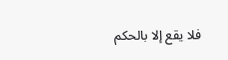فلا يقع إلا بالحكم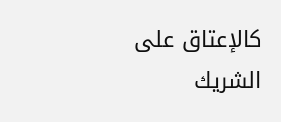كالإعتاق على الشريك